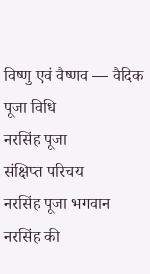विष्णु एवं वैष्णव — वैदिक पूजा विधि
नरसिंह पूजा
संक्षिप्त परिचय
नरसिंह पूजा भगवान नरसिंह की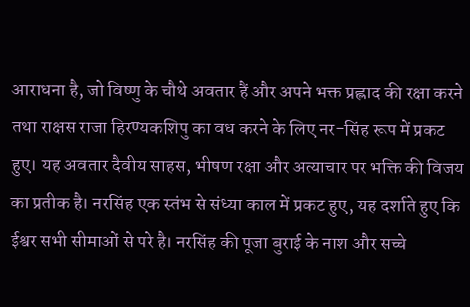आराधना है, जो विष्णु के चौथे अवतार हैं और अपने भक्त प्रह्लाद की रक्षा करने तथा राक्षस राजा हिरण्यकशिपु का वध करने के लिए नर-सिंह रूप में प्रकट हुए। यह अवतार दैवीय साहस, भीषण रक्षा और अत्याचार पर भक्ति की विजय का प्रतीक है। नरसिंह एक स्तंभ से संध्या काल में प्रकट हुए, यह दर्शाते हुए कि ईश्वर सभी सीमाओं से परे है। नरसिंह की पूजा बुराई के नाश और सच्चे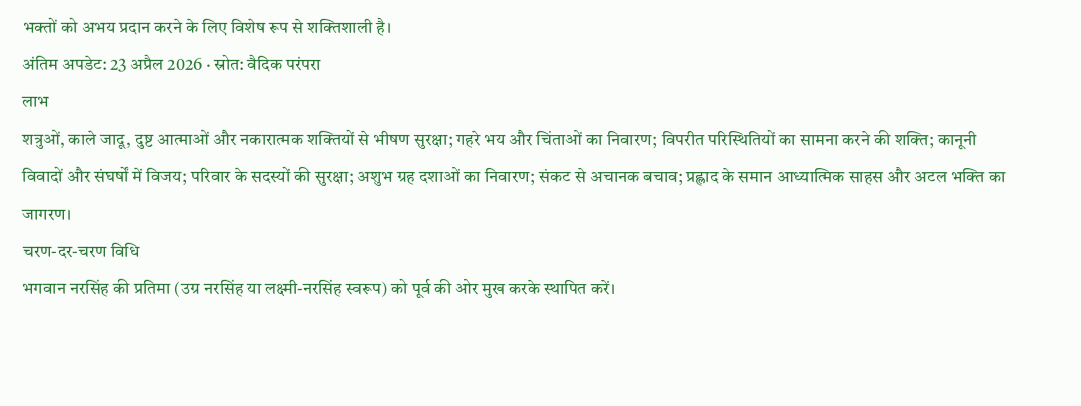भक्तों को अभय प्रदान करने के लिए विशेष रूप से शक्तिशाली है।
अंतिम अपडेट: 23 अप्रैल 2026 · स्रोत: वैदिक परंपरा
लाभ
शत्रुओं, काले जादू, दुष्ट आत्माओं और नकारात्मक शक्तियों से भीषण सुरक्षा; गहरे भय और चिंताओं का निवारण; विपरीत परिस्थितियों का सामना करने की शक्ति; कानूनी विवादों और संघर्षों में विजय; परिवार के सदस्यों की सुरक्षा; अशुभ ग्रह दशाओं का निवारण; संकट से अचानक बचाव; प्रह्लाद के समान आध्यात्मिक साहस और अटल भक्ति का जागरण।
चरण-दर-चरण विधि
भगवान नरसिंह की प्रतिमा (उग्र नरसिंह या लक्ष्मी-नरसिंह स्वरूप) को पूर्व की ओर मुख करके स्थापित करें।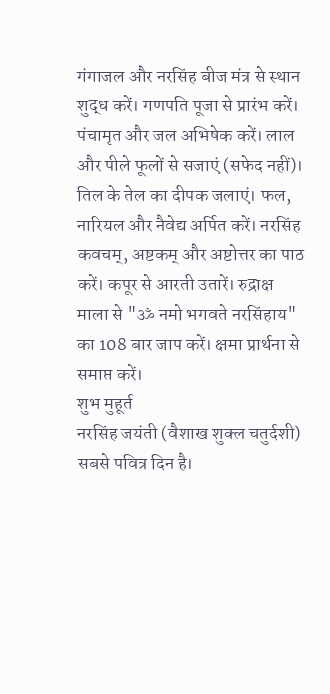गंगाजल और नरसिंह बीज मंत्र से स्थान शुद्ध करें। गणपति पूजा से प्रारंभ करें। पंचामृत और जल अभिषेक करें। लाल और पीले फूलों से सजाएं (सफेद नहीं)। तिल के तेल का दीपक जलाएं। फल, नारियल और नैवेद्य अर्पित करें। नरसिंह कवचम्, अष्टकम् और अष्टोत्तर का पाठ करें। कपूर से आरती उतारें। रुद्राक्ष माला से "ॐ नमो भगवते नरसिंहाय" का 108 बार जाप करें। क्षमा प्रार्थना से समाप्त करें।
शुभ मुहूर्त
नरसिंह जयंती (वैशाख शुक्ल चतुर्दशी) सबसे पवित्र दिन है।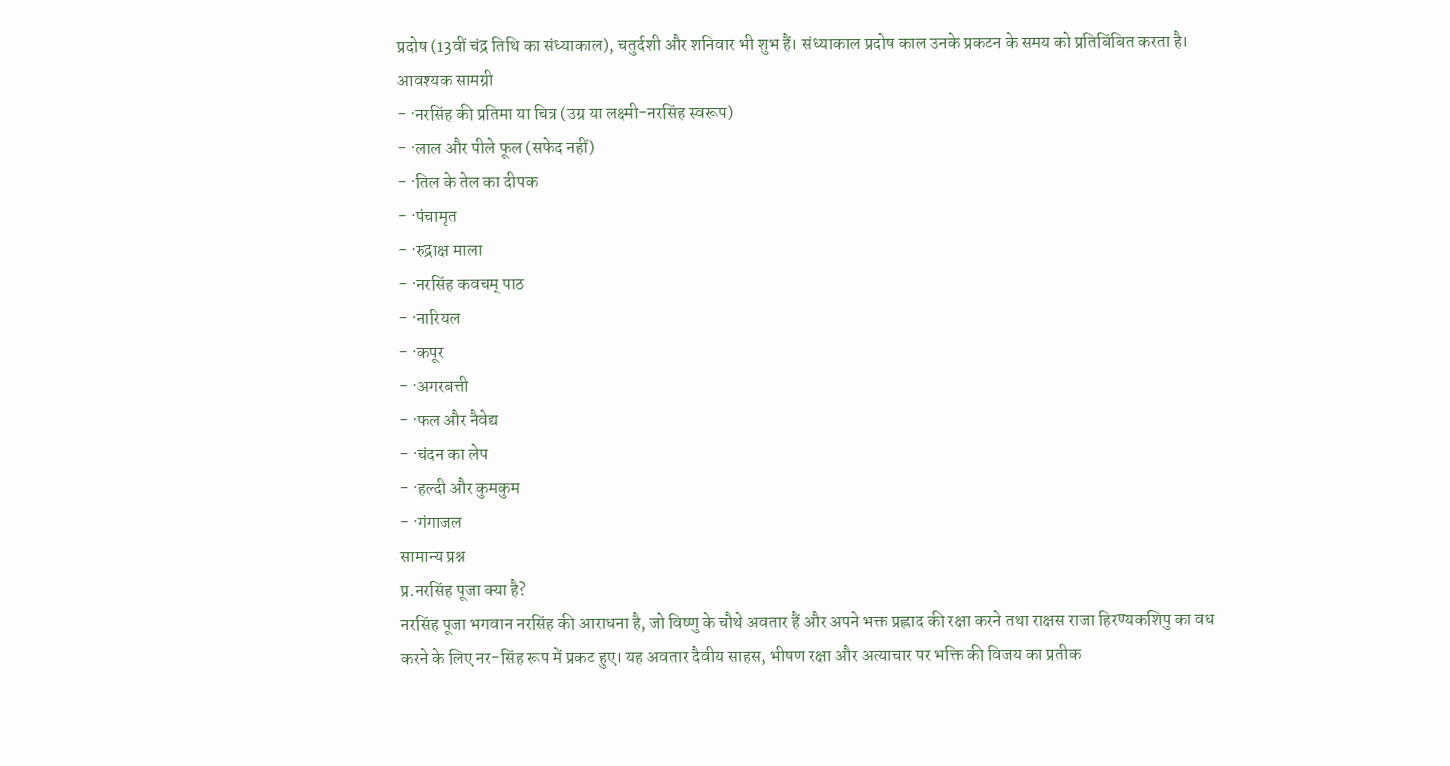प्रदोष (13वीं चंद्र तिथि का संध्याकाल), चतुर्दशी और शनिवार भी शुभ हैं। संध्याकाल प्रदोष काल उनके प्रकटन के समय को प्रतिबिंबित करता है।
आवश्यक सामग्री
- ·नरसिंह की प्रतिमा या चित्र (उग्र या लक्ष्मी-नरसिंह स्वरूप)
- ·लाल और पीले फूल (सफेद नहीं)
- ·तिल के तेल का दीपक
- ·पंचामृत
- ·रुद्राक्ष माला
- ·नरसिंह कवचम् पाठ
- ·नारियल
- ·कपूर
- ·अगरबत्ती
- ·फल और नैवेद्य
- ·चंदन का लेप
- ·हल्दी और कुमकुम
- ·गंगाजल
सामान्य प्रश्न
प्र.नरसिंह पूजा क्या है?
नरसिंह पूजा भगवान नरसिंह की आराधना है, जो विष्णु के चौथे अवतार हैं और अपने भक्त प्रह्लाद की रक्षा करने तथा राक्षस राजा हिरण्यकशिपु का वध करने के लिए नर-सिंह रूप में प्रकट हुए। यह अवतार दैवीय साहस, भीषण रक्षा और अत्याचार पर भक्ति की विजय का प्रतीक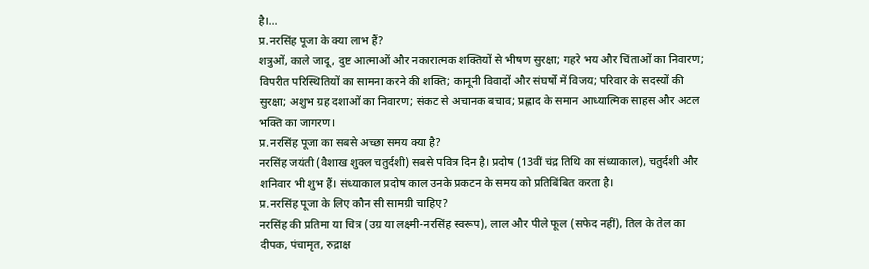है।...
प्र.नरसिंह पूजा के क्या लाभ हैं?
शत्रुओं, काले जादू, दुष्ट आत्माओं और नकारात्मक शक्तियों से भीषण सुरक्षा; गहरे भय और चिंताओं का निवारण; विपरीत परिस्थितियों का सामना करने की शक्ति; कानूनी विवादों और संघर्षों में विजय; परिवार के सदस्यों की सुरक्षा; अशुभ ग्रह दशाओं का निवारण; संकट से अचानक बचाव; प्रह्लाद के समान आध्यात्मिक साहस और अटल भक्ति का जागरण।
प्र.नरसिंह पूजा का सबसे अच्छा समय क्या है?
नरसिंह जयंती (वैशाख शुक्ल चतुर्दशी) सबसे पवित्र दिन है। प्रदोष (13वीं चंद्र तिथि का संध्याकाल), चतुर्दशी और शनिवार भी शुभ हैं। संध्याकाल प्रदोष काल उनके प्रकटन के समय को प्रतिबिंबित करता है।
प्र.नरसिंह पूजा के लिए कौन सी सामग्री चाहिए?
नरसिंह की प्रतिमा या चित्र (उग्र या लक्ष्मी-नरसिंह स्वरूप), लाल और पीले फूल (सफेद नहीं), तिल के तेल का दीपक, पंचामृत, रुद्राक्ष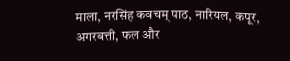माला, नरसिंह कवचम् पाठ, नारियल, कपूर, अगरबत्ती, फल और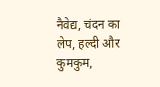नैवेद्य, चंदन का लेप, हल्दी और कुमकुम,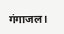गंगाजल।